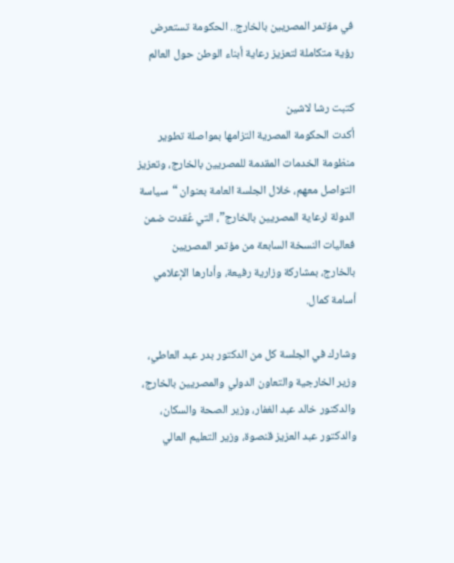في مؤتمر المصريين بالخارج.. الحكومة تستعرض رؤية متكاملة لتعزيز رعاية أبناء الوطن حول العالم

كتبت رشا لاشين
أكدت الحكومة المصرية التزامها بمواصلة تطوير منظومة الخدمات المقدمة للمصريين بالخارج، وتعزيز التواصل معهم، خلال الجلسة العامة بعنوان “سياسة الدولة لرعاية المصريين بالخارج”، التي عُقدت ضمن فعاليات النسخة السابعة من مؤتمر المصريين بالخارج، بمشاركة وزارية رفيعة، وأدارها الإعلامي أسامة كمال.

وشارك في الجلسة كل من الدكتور بدر عبد العاطي، وزير الخارجية والتعاون الدولي والمصريين بالخارج، والدكتور خالد عبد الغفار، وزير الصحة والسكان، والدكتور عبد العزيز قنصوة، وزير التعليم العالي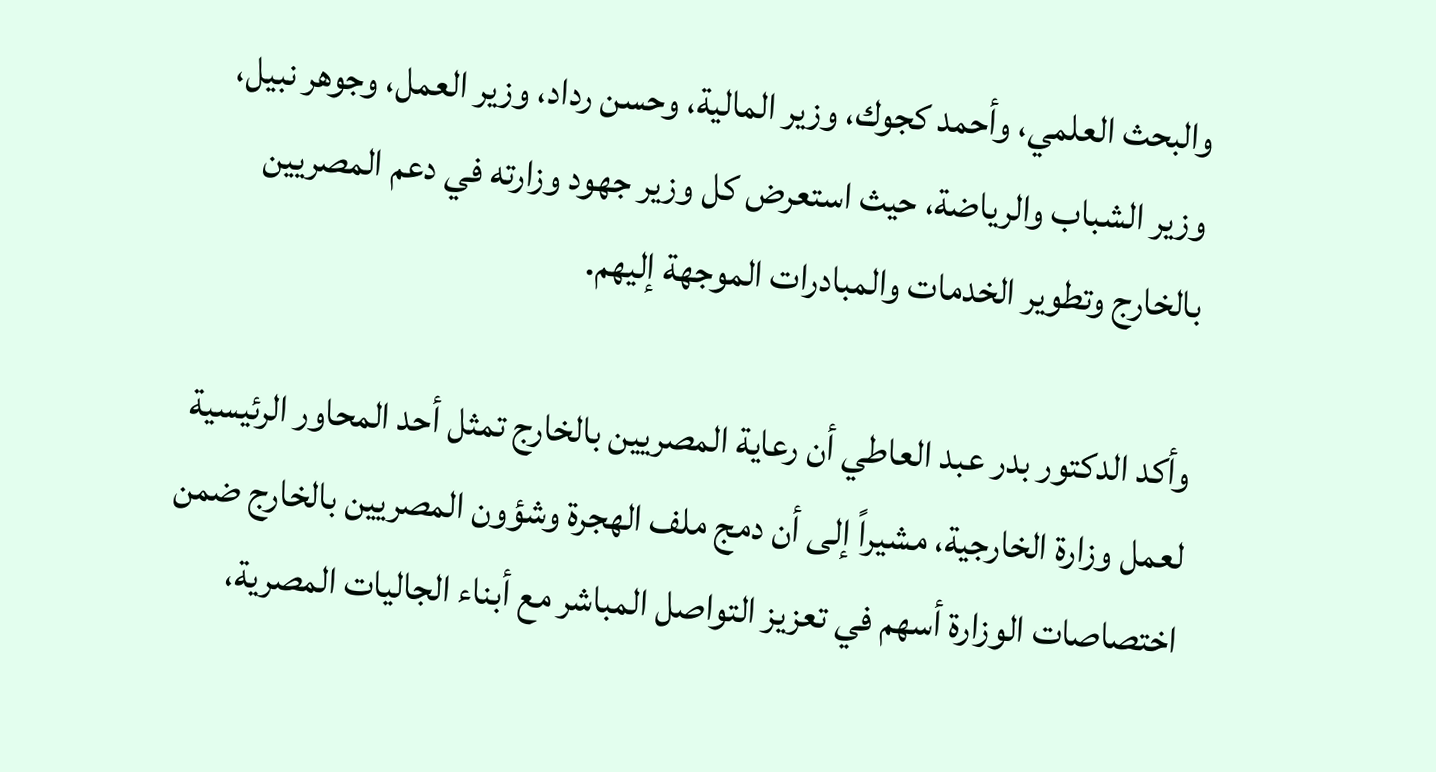والبحث العلمي، وأحمد كجوك، وزير المالية، وحسن رداد، وزير العمل، وجوهر نبيل، وزير الشباب والرياضة، حيث استعرض كل وزير جهود وزارته في دعم المصريين بالخارج وتطوير الخدمات والمبادرات الموجهة إليهم.

وأكد الدكتور بدر عبد العاطي أن رعاية المصريين بالخارج تمثل أحد المحاور الرئيسية لعمل وزارة الخارجية، مشيراً إلى أن دمج ملف الهجرة وشؤون المصريين بالخارج ضمن اختصاصات الوزارة أسهم في تعزيز التواصل المباشر مع أبناء الجاليات المصرية،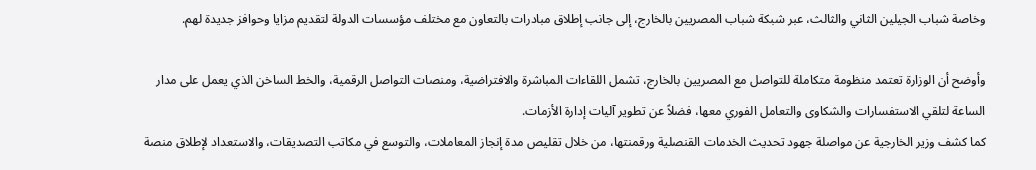وخاصة شباب الجيلين الثاني والثالث، عبر شبكة شباب المصريين بالخارج، إلى جانب إطلاق مبادرات بالتعاون مع مختلف مؤسسات الدولة لتقديم مزايا وحوافز جديدة لهم.

وأوضح أن الوزارة تعتمد منظومة متكاملة للتواصل مع المصريين بالخارج، تشمل اللقاءات المباشرة والافتراضية، ومنصات التواصل الرقمية، والخط الساخن الذي يعمل على مدار الساعة لتلقي الاستفسارات والشكاوى والتعامل الفوري معها، فضلاً عن تطوير آليات إدارة الأزمات.
كما كشف وزير الخارجية عن مواصلة جهود تحديث الخدمات القنصلية ورقمنتها، من خلال تقليص مدة إنجاز المعاملات، والتوسع في مكاتب التصديقات، والاستعداد لإطلاق منصة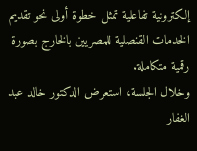إلكترونية تفاعلية تمثل خطوة أولى نحو تقديم الخدمات القنصلية للمصريين بالخارج بصورة رقمية متكاملة.
وخلال الجلسة، استعرض الدكتور خالد عبد الغفار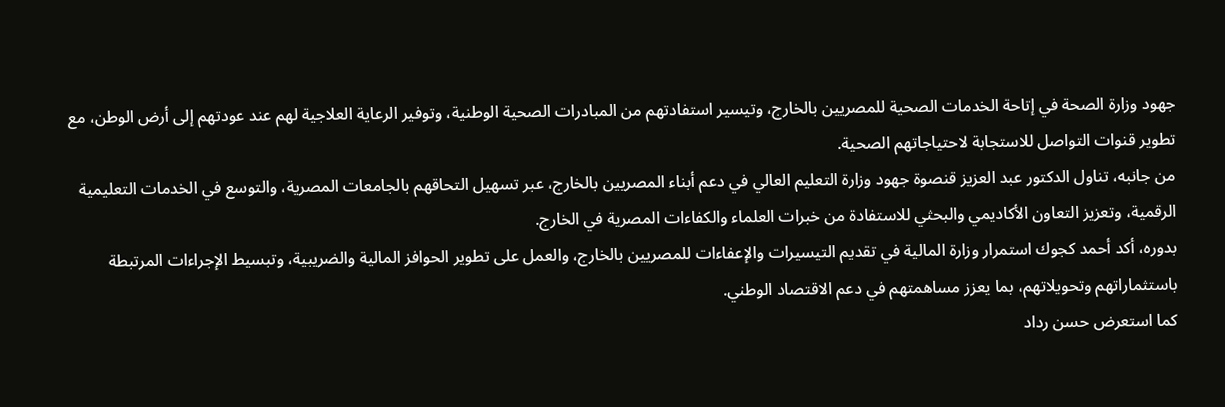جهود وزارة الصحة في إتاحة الخدمات الصحية للمصريين بالخارج، وتيسير استفادتهم من المبادرات الصحية الوطنية، وتوفير الرعاية العلاجية لهم عند عودتهم إلى أرض الوطن، مع تطوير قنوات التواصل للاستجابة لاحتياجاتهم الصحية.
من جانبه، تناول الدكتور عبد العزيز قنصوة جهود وزارة التعليم العالي في دعم أبناء المصريين بالخارج، عبر تسهيل التحاقهم بالجامعات المصرية، والتوسع في الخدمات التعليمية الرقمية، وتعزيز التعاون الأكاديمي والبحثي للاستفادة من خبرات العلماء والكفاءات المصرية في الخارج.
بدوره، أكد أحمد كجوك استمرار وزارة المالية في تقديم التيسيرات والإعفاءات للمصريين بالخارج، والعمل على تطوير الحوافز المالية والضريبية، وتبسيط الإجراءات المرتبطة باستثماراتهم وتحويلاتهم، بما يعزز مساهمتهم في دعم الاقتصاد الوطني.
كما استعرض حسن رداد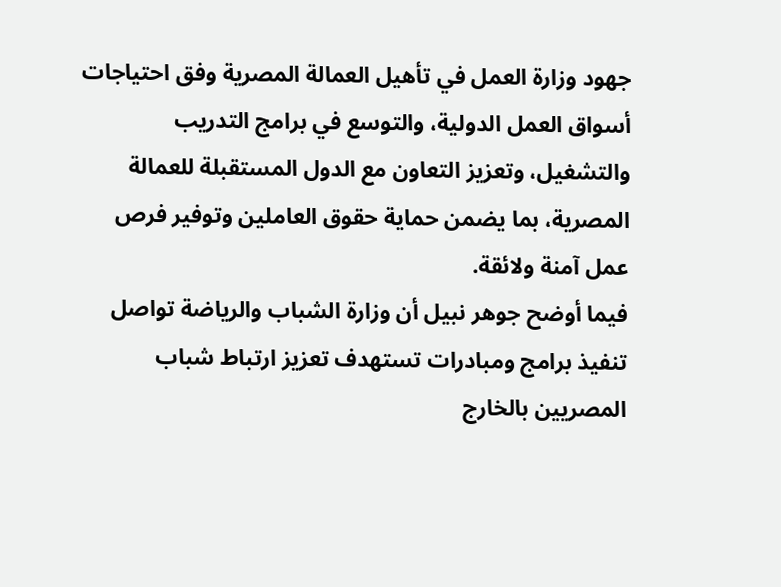جهود وزارة العمل في تأهيل العمالة المصرية وفق احتياجات أسواق العمل الدولية، والتوسع في برامج التدريب والتشغيل، وتعزيز التعاون مع الدول المستقبلة للعمالة المصرية، بما يضمن حماية حقوق العاملين وتوفير فرص عمل آمنة ولائقة.
فيما أوضح جوهر نبيل أن وزارة الشباب والرياضة تواصل تنفيذ برامج ومبادرات تستهدف تعزيز ارتباط شباب المصريين بالخارج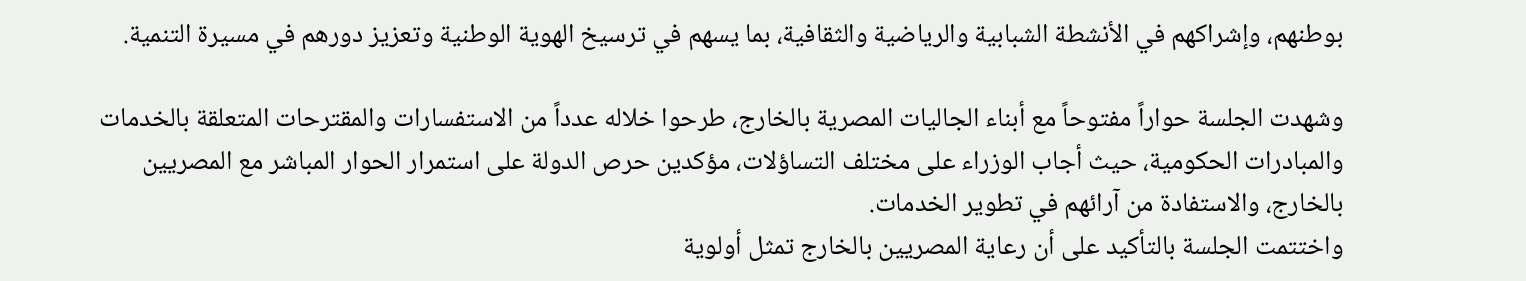بوطنهم، وإشراكهم في الأنشطة الشبابية والرياضية والثقافية، بما يسهم في ترسيخ الهوية الوطنية وتعزيز دورهم في مسيرة التنمية.

وشهدت الجلسة حواراً مفتوحاً مع أبناء الجاليات المصرية بالخارج، طرحوا خلاله عدداً من الاستفسارات والمقترحات المتعلقة بالخدمات والمبادرات الحكومية، حيث أجاب الوزراء على مختلف التساؤلات، مؤكدين حرص الدولة على استمرار الحوار المباشر مع المصريين بالخارج، والاستفادة من آرائهم في تطوير الخدمات.
واختتمت الجلسة بالتأكيد على أن رعاية المصريين بالخارج تمثل أولوية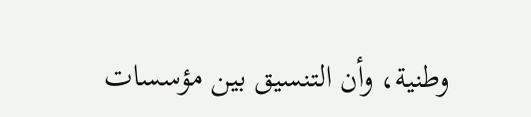وطنية، وأن التنسيق بين مؤسسات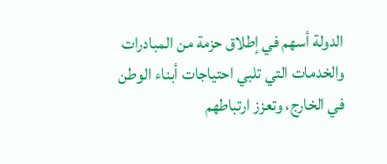الدولة أسهم في إطلاق حزمة من المبادرات والخدمات التي تلبي احتياجات أبناء الوطن في الخارج، وتعزز ارتباطهم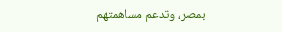بمصر، وتدعم مساهمتهم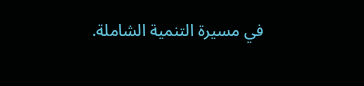في مسيرة التنمية الشاملة.